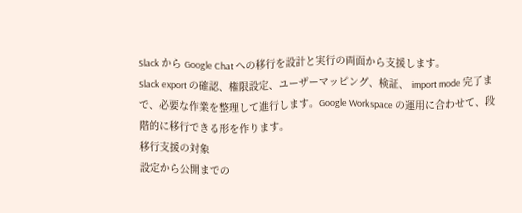Slack から Google Chat への移行を設計と実行の両面から支援します。
Slack export の確認、権限設定、ユーザーマッピング、検証、 import mode 完了まで、必要な作業を整理して進行します。Google Workspace の運用に合わせて、段階的に移行できる形を作ります。
移行支援の対象
設定から公開までの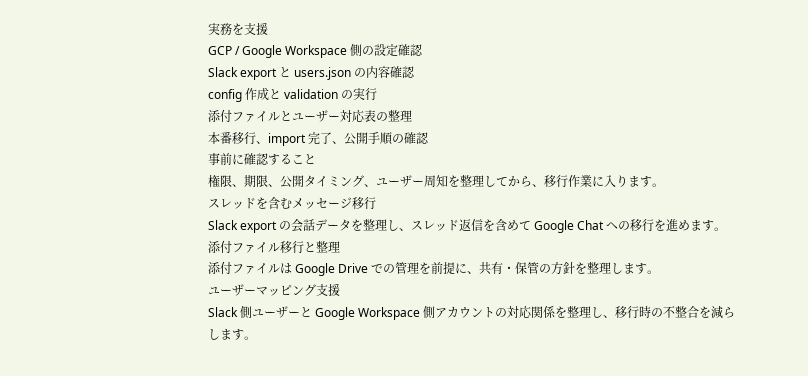実務を支援
GCP / Google Workspace 側の設定確認
Slack export と users.json の内容確認
config 作成と validation の実行
添付ファイルとユーザー対応表の整理
本番移行、import 完了、公開手順の確認
事前に確認すること
権限、期限、公開タイミング、ユーザー周知を整理してから、移行作業に入ります。
スレッドを含むメッセージ移行
Slack export の会話データを整理し、スレッド返信を含めて Google Chat への移行を進めます。
添付ファイル移行と整理
添付ファイルは Google Drive での管理を前提に、共有・保管の方針を整理します。
ユーザーマッピング支援
Slack 側ユーザーと Google Workspace 側アカウントの対応関係を整理し、移行時の不整合を減らします。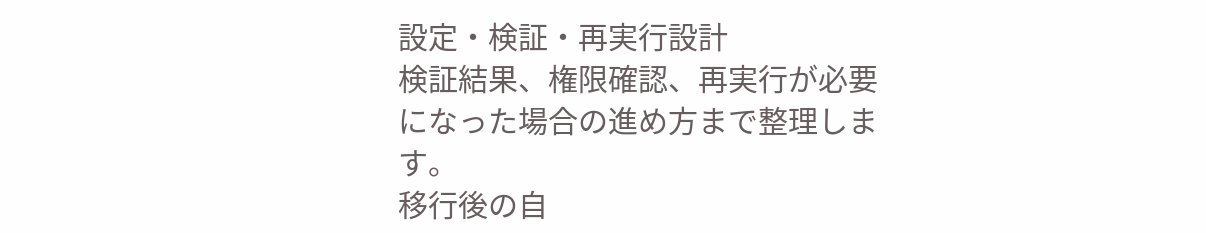設定・検証・再実行設計
検証結果、権限確認、再実行が必要になった場合の進め方まで整理します。
移行後の自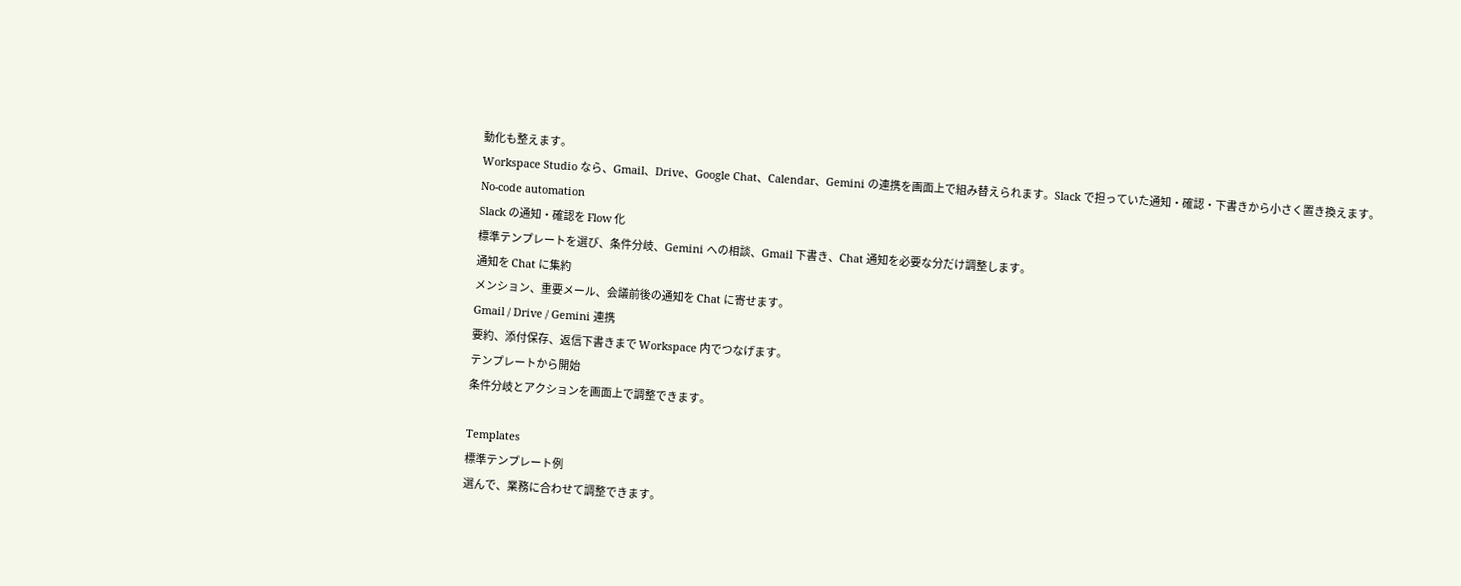動化も整えます。
Workspace Studio なら、Gmail、Drive、Google Chat、Calendar、Gemini の連携を画面上で組み替えられます。Slack で担っていた通知・確認・下書きから小さく置き換えます。
No-code automation
Slack の通知・確認を Flow 化
標準テンプレートを選び、条件分岐、Gemini への相談、Gmail 下書き、Chat 通知を必要な分だけ調整します。
通知を Chat に集約
メンション、重要メール、会議前後の通知を Chat に寄せます。
Gmail / Drive / Gemini 連携
要約、添付保存、返信下書きまで Workspace 内でつなげます。
テンプレートから開始
条件分岐とアクションを画面上で調整できます。

Templates
標準テンプレート例
選んで、業務に合わせて調整できます。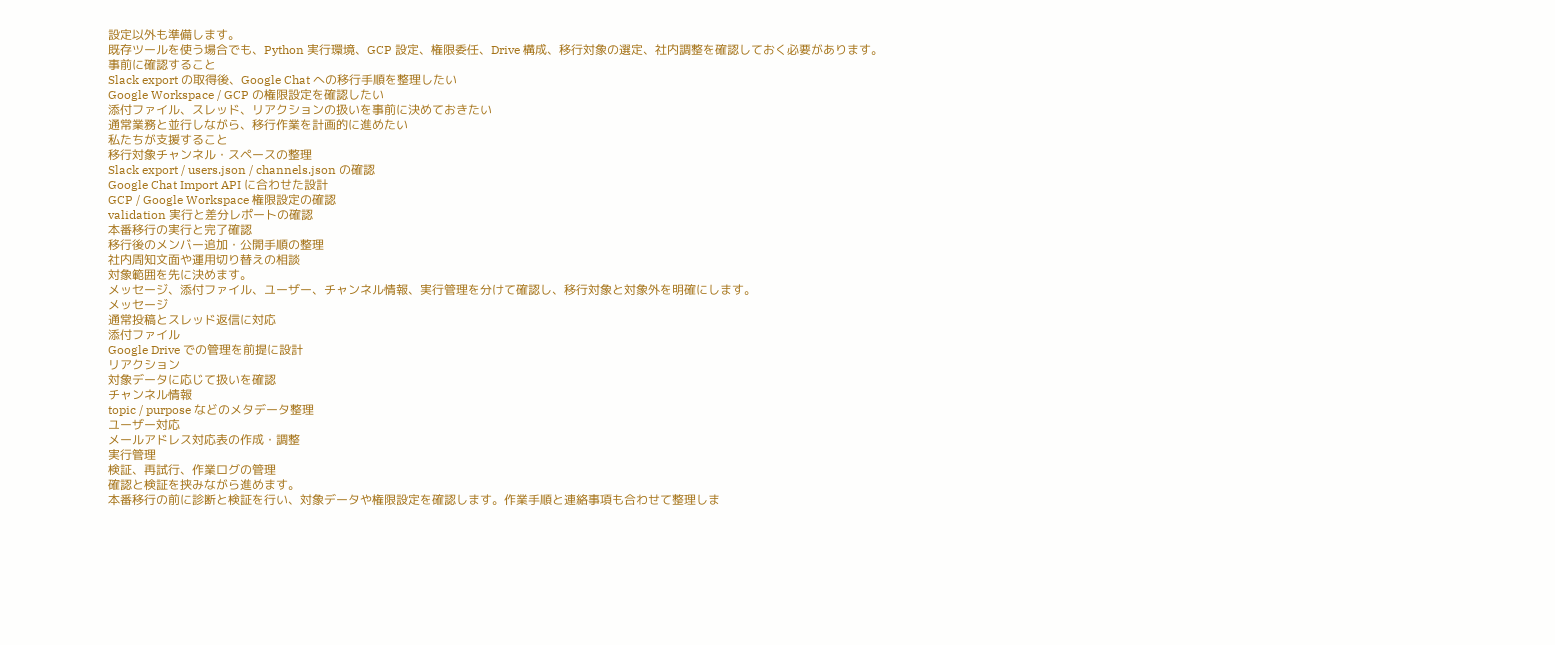設定以外も準備します。
既存ツールを使う場合でも、Python 実行環境、GCP 設定、権限委任、Drive 構成、移行対象の選定、社内調整を確認しておく必要があります。
事前に確認すること
Slack export の取得後、Google Chat への移行手順を整理したい
Google Workspace / GCP の権限設定を確認したい
添付ファイル、スレッド、リアクションの扱いを事前に決めておきたい
通常業務と並行しながら、移行作業を計画的に進めたい
私たちが支援すること
移行対象チャンネル・スペースの整理
Slack export / users.json / channels.json の確認
Google Chat Import API に合わせた設計
GCP / Google Workspace 権限設定の確認
validation 実行と差分レポートの確認
本番移行の実行と完了確認
移行後のメンバー追加・公開手順の整理
社内周知文面や運用切り替えの相談
対象範囲を先に決めます。
メッセージ、添付ファイル、ユーザー、チャンネル情報、実行管理を分けて確認し、移行対象と対象外を明確にします。
メッセージ
通常投稿とスレッド返信に対応
添付ファイル
Google Drive での管理を前提に設計
リアクション
対象データに応じて扱いを確認
チャンネル情報
topic / purpose などのメタデータ整理
ユーザー対応
メールアドレス対応表の作成・調整
実行管理
検証、再試行、作業ログの管理
確認と検証を挟みながら進めます。
本番移行の前に診断と検証を行い、対象データや権限設定を確認します。作業手順と連絡事項も合わせて整理しま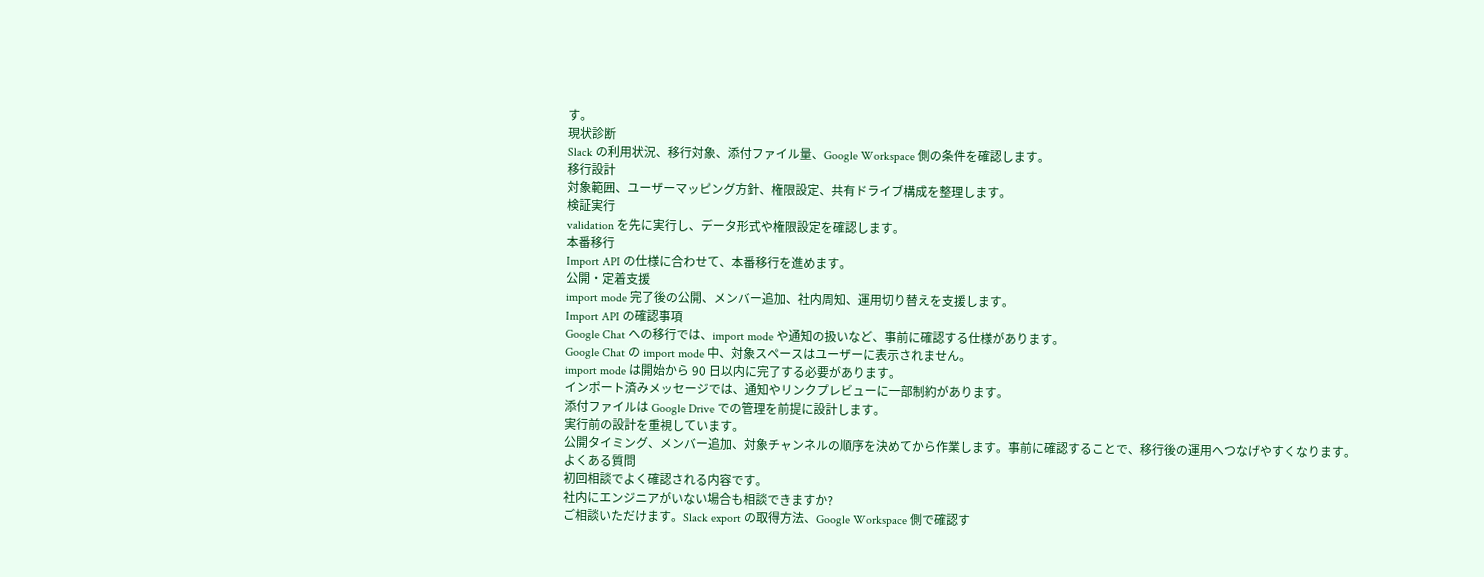す。
現状診断
Slack の利用状況、移行対象、添付ファイル量、Google Workspace 側の条件を確認します。
移行設計
対象範囲、ユーザーマッピング方針、権限設定、共有ドライブ構成を整理します。
検証実行
validation を先に実行し、データ形式や権限設定を確認します。
本番移行
Import API の仕様に合わせて、本番移行を進めます。
公開・定着支援
import mode 完了後の公開、メンバー追加、社内周知、運用切り替えを支援します。
Import API の確認事項
Google Chat への移行では、import mode や通知の扱いなど、事前に確認する仕様があります。
Google Chat の import mode 中、対象スペースはユーザーに表示されません。
import mode は開始から 90 日以内に完了する必要があります。
インポート済みメッセージでは、通知やリンクプレビューに一部制約があります。
添付ファイルは Google Drive での管理を前提に設計します。
実行前の設計を重視しています。
公開タイミング、メンバー追加、対象チャンネルの順序を決めてから作業します。事前に確認することで、移行後の運用へつなげやすくなります。
よくある質問
初回相談でよく確認される内容です。
社内にエンジニアがいない場合も相談できますか?
ご相談いただけます。Slack export の取得方法、Google Workspace 側で確認す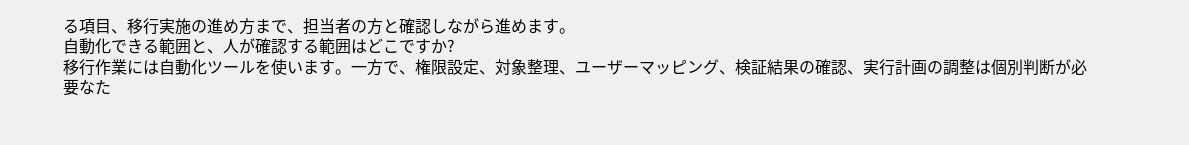る項目、移行実施の進め方まで、担当者の方と確認しながら進めます。
自動化できる範囲と、人が確認する範囲はどこですか?
移行作業には自動化ツールを使います。一方で、権限設定、対象整理、ユーザーマッピング、検証結果の確認、実行計画の調整は個別判断が必要なた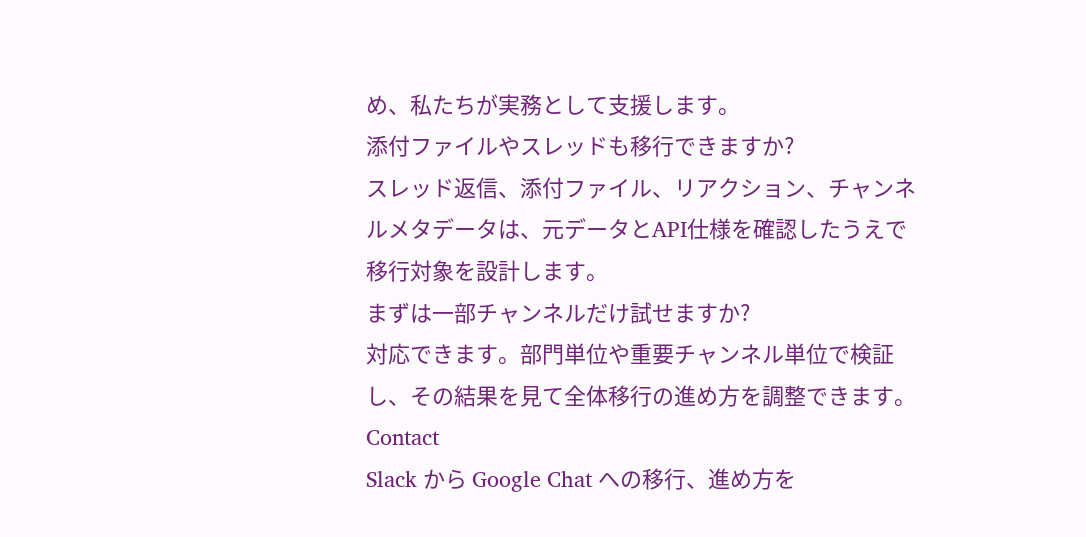め、私たちが実務として支援します。
添付ファイルやスレッドも移行できますか?
スレッド返信、添付ファイル、リアクション、チャンネルメタデータは、元データとAPI仕様を確認したうえで移行対象を設計します。
まずは一部チャンネルだけ試せますか?
対応できます。部門単位や重要チャンネル単位で検証し、その結果を見て全体移行の進め方を調整できます。
Contact
Slack から Google Chat への移行、進め方を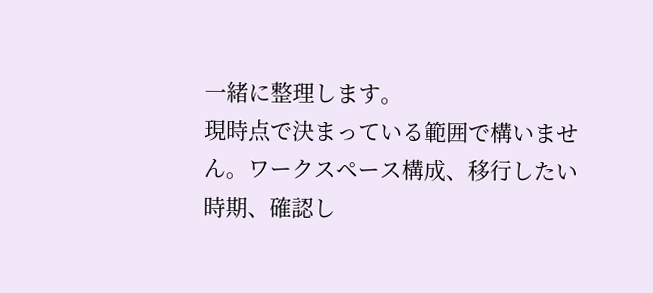一緒に整理します。
現時点で決まっている範囲で構いません。ワークスペース構成、移行したい時期、確認し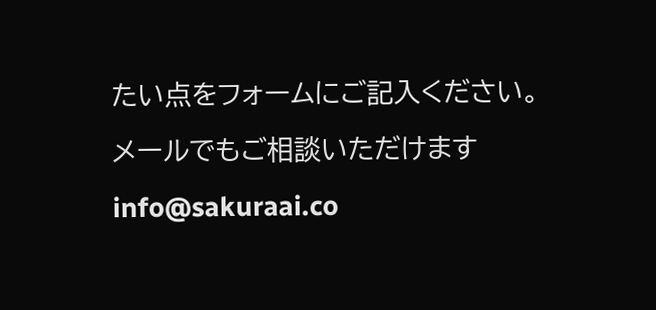たい点をフォームにご記入ください。
メールでもご相談いただけます
info@sakuraai.co